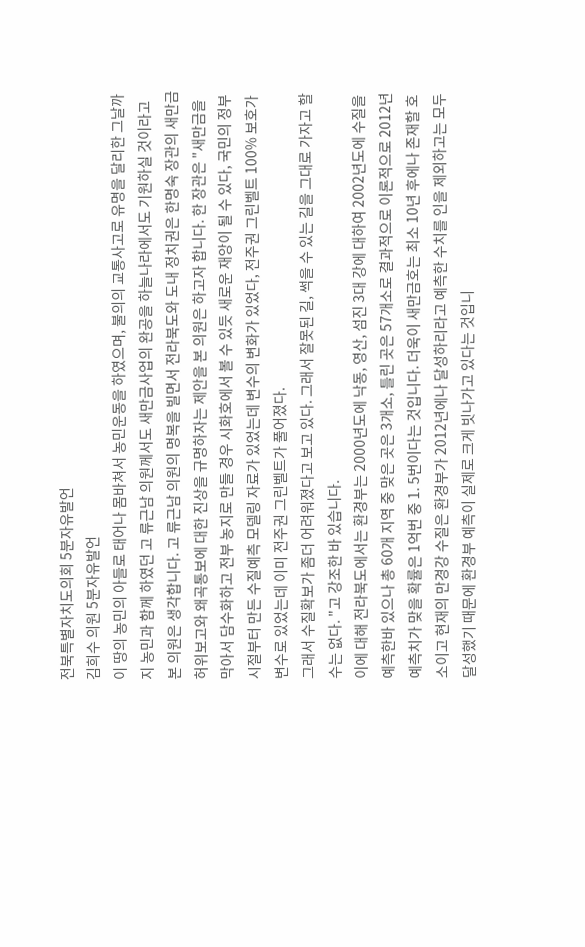전북특별자치도의회 5분자유발언
김희수 의원 5분자유발언
이 땅의 농민의 아들로 태어나 몸바쳐서 농민운동을 하였으며, 불의의 교통사고로 유명을 달리한 그날까지 농민과 함께 하였던 고 류근남 의원께서도 새만금사업의 완공을 하늘나라에서도 기원하실 것이라고 본 의원은 생각합니다. 고 류근남 의원의 명복을 빌면서 전라북도와 도내 정치권은 한명숙 장관의 새만금 허위보고와 왜곡통보에 대한 진상을 규명하자는 제안을 본 의원은 하고자 합니다. 한 장관은 "새만금을 막아서 담수화하고 전부 농지로 만들 경우 시화호에서 볼 수 있듯 새로운 재앙이 될 수 있다, 국민의 정부시절부터 만든 수질예측 모델링 자료가 있었는데 변수의 변화가 있었다, 전주권 그린벨트 100% 보호가 변수로 있었는데 이미 전주권 그린벨트가 풀어졌다.
그래서 수질확보가 좀더 어려워졌다고 보고 있다. 그래서 잘못된 길, 썩을 수 있는 길을 그대로 가자고 할 수는 없다. "고 강조한 바 있습니다.
이에 대해 전라북도에서는 환경부는 2000년도에 낙동, 영산, 섬진 3대 강에 대하여 2002년도에 수질을 예측한바 있으나 총 60개 지역 중 맞은 곳은 3개소, 틀린 곳은 57개소로 결과적으로 이론적으로 2012년 예측치가 맞을 확률은 1억번 중 1. 5번이다는 것입니다. 더욱이 새만금호는 최소 10년 후에나 존재할 호소이고 현재의 만경강 수질은 환경부가 2012년에나 달성하리라고 예측한 수치를 인을 제외하고는 모두 달성했기 때문에 환경부 예측이 실제로 크게 빗나가고 있다는 것입니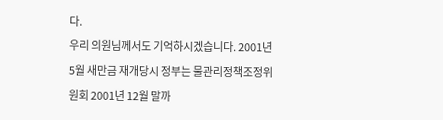다.
우리 의원님께서도 기억하시겠습니다. 2001년 5월 새만금 재개당시 정부는 물관리정책조정위원회 2001년 12월 말까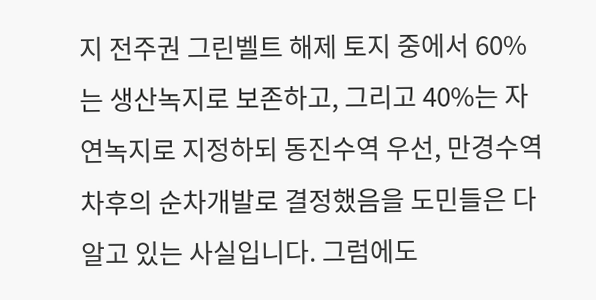지 전주권 그린벨트 해제 토지 중에서 60%는 생산녹지로 보존하고, 그리고 40%는 자연녹지로 지정하되 동진수역 우선, 만경수역 차후의 순차개발로 결정했음을 도민들은 다 알고 있는 사실입니다. 그럼에도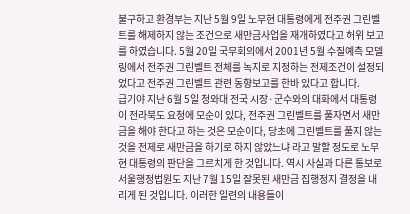불구하고 환경부는 지난 5월 9일 노무현 대통령에게 전주권 그린벨트를 해제하지 않는 조건으로 새만금사업을 재개하였다고 허위 보고를 하였습니다. 5월 20일 국무회의에서 2001년 5월 수질예측 모델링에서 전주권 그린벨트 전체를 녹지로 지정하는 전제조건이 설정되었다고 전주권 그린벨트 관련 동향보고를 한바 있다고 합니다.
급기야 지난 6월 5일 청와대 전국 시장·군수와의 대화에서 대통령이 전라북도 요청에 모순이 있다, 전주권 그린벨트를 풀자면서 새만금을 해야 한다고 하는 것은 모순이다, 당초에 그린벨트를 풀지 않는 것을 전제로 새만금을 하기로 하지 않았느냐 라고 말할 정도로 노무현 대통령의 판단을 그르치게 한 것입니다. 역시 사실과 다른 통보로 서울행정법원도 지난 7월 15일 잘못된 새만금 집행정지 결정을 내리게 된 것입니다. 이러한 일련의 내용들이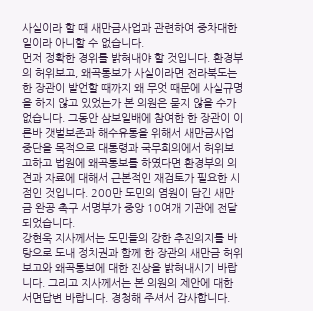사실이라 할 때 새만금사업과 관련하여 중차대한 일이라 아니할 수 없습니다.
먼저 정확한 경위를 밝혀내야 할 것입니다. 환경부의 허위보고, 왜곡통보가 사실이라면 전라북도는 한 장관이 발언할 때까지 왜 무엇 때문에 사실규명을 하지 않고 있었는가 본 의원은 묻지 않을 수가 없습니다. 그동안 삼보일배에 참여한 한 장관이 이른바 갯벌보존과 해수유통을 위해서 새만금사업 중단을 목적으로 대통령과 국무회의에서 허위보고하고 법원에 왜곡통보를 하였다면 환경부의 의견과 자료에 대해서 근본적인 재검토가 필요한 시점인 것입니다. 200만 도민의 염원이 담긴 새만금 완공 촉구 서명부가 중앙 10여개 기관에 전달되었습니다.
강현욱 지사께서는 도민들의 강한 추진의지를 바탕으로 도내 정치권과 함께 한 장관의 새만금 허위보고와 왜곡통보에 대한 진상을 밝혀내시기 바랍니다. 그리고 지사께서는 본 의원의 제안에 대한 서면답변 바랍니다. 경청해 주셔서 감사합니다.